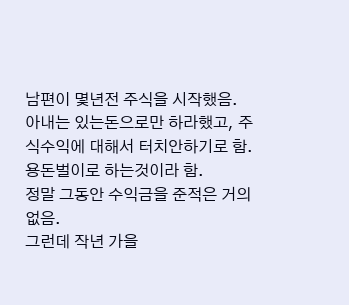남편이 몇년전 주식을 시작했음.
아내는 있는돈으로만 하라했고, 주식수익에 대해서 터치안하기로 함.
용돈벌이로 하는것이라 함.
정말 그동안 수익금을 준적은 거의 없음.
그런데 작년 가을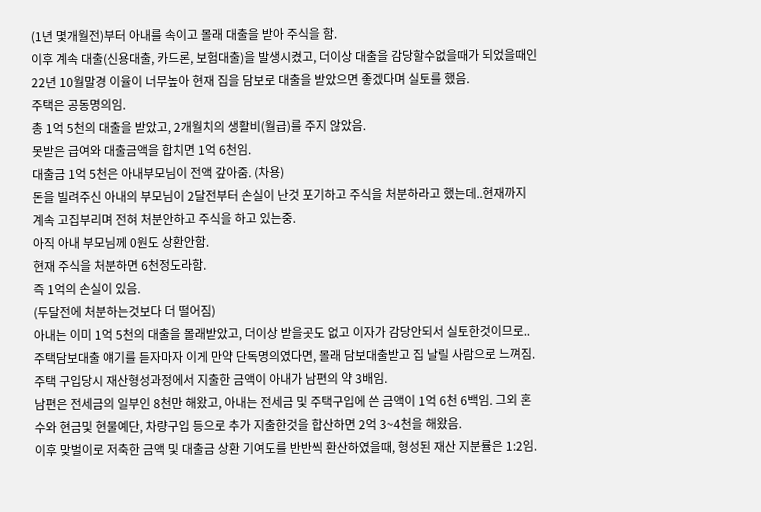(1년 몇개월전)부터 아내를 속이고 몰래 대출을 받아 주식을 함.
이후 계속 대출(신용대출, 카드론, 보험대출)을 발생시켰고, 더이상 대출을 감당할수없을때가 되었을때인 22년 10월말경 이율이 너무높아 현재 집을 담보로 대출을 받았으면 좋겠다며 실토를 했음.
주택은 공동명의임.
총 1억 5천의 대출을 받았고, 2개월치의 생활비(월급)를 주지 않았음.
못받은 급여와 대출금액을 합치면 1억 6천임.
대출금 1억 5천은 아내부모님이 전액 갚아줌. (차용)
돈을 빌려주신 아내의 부모님이 2달전부터 손실이 난것 포기하고 주식을 처분하라고 했는데..현재까지 계속 고집부리며 전혀 처분안하고 주식을 하고 있는중.
아직 아내 부모님께 0원도 상환안함.
현재 주식을 처분하면 6천정도라함.
즉 1억의 손실이 있음.
(두달전에 처분하는것보다 더 떨어짐)
아내는 이미 1억 5천의 대출을 몰래받았고, 더이상 받을곳도 없고 이자가 감당안되서 실토한것이므로..
주택담보대출 얘기를 듣자마자 이게 만약 단독명의였다면, 몰래 담보대출받고 집 날릴 사람으로 느껴짐.
주택 구입당시 재산형성과정에서 지출한 금액이 아내가 남편의 약 3배임.
남편은 전세금의 일부인 8천만 해왔고, 아내는 전세금 및 주택구입에 쓴 금액이 1억 6천 6백임. 그외 혼수와 현금및 현물예단, 차량구입 등으로 추가 지출한것을 합산하면 2억 3~4천을 해왔음.
이후 맞벌이로 저축한 금액 및 대출금 상환 기여도를 반반씩 환산하였을때, 형성된 재산 지분률은 1:2임.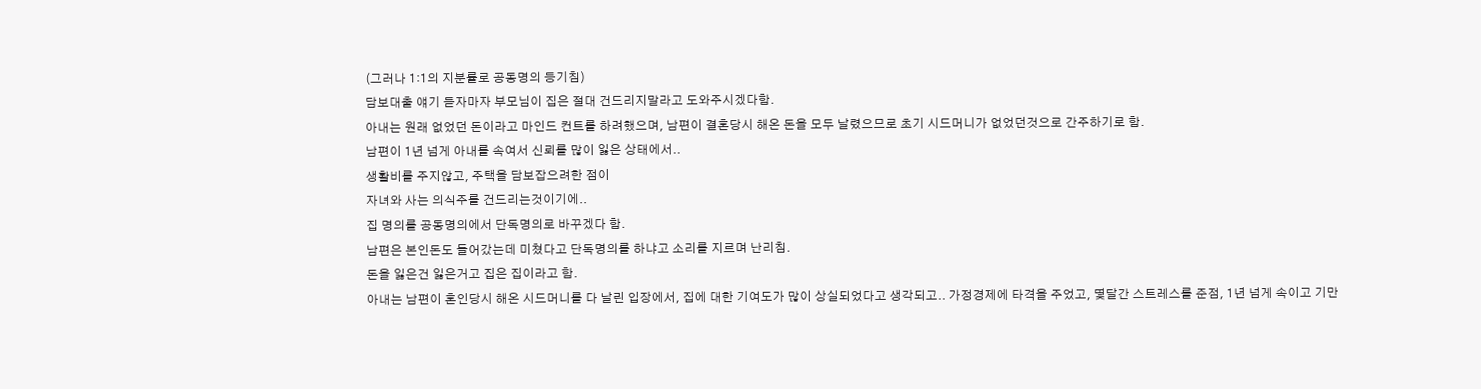(그러나 1:1의 지분률로 공동명의 등기침)
담보대출 얘기 듣자마자 부모님이 집은 절대 건드리지말라고 도와주시겠다함.
아내는 원래 없었던 돈이라고 마인드 컨트롤 하려했으며, 남편이 결혼당시 해온 돈을 모두 날렸으므로 초기 시드머니가 없었던것으로 간주하기로 함.
남편이 1년 넘게 아내를 속여서 신뢰를 많이 잃은 상태에서..
생활비를 주지않고, 주택을 담보잡으려한 점이
자녀와 사는 의식주를 건드리는것이기에..
집 명의를 공동명의에서 단독명의로 바꾸겠다 함.
남편은 본인돈도 들어갔는데 미쳤다고 단독명의를 하냐고 소리를 지르며 난리침.
돈을 잃은건 잃은거고 집은 집이라고 함.
아내는 남편이 혼인당시 해온 시드머니를 다 날린 입장에서, 집에 대한 기여도가 많이 상실되었다고 생각되고.. 가정경제에 타격을 주었고, 몇달간 스트레스를 준점, 1년 넘게 속이고 기만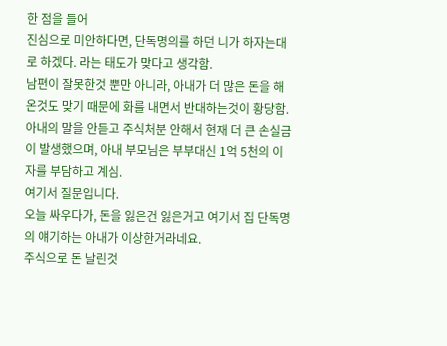한 점을 들어
진심으로 미안하다면, 단독명의를 하던 니가 하자는대로 하겠다. 라는 태도가 맞다고 생각함.
남편이 잘못한것 뿐만 아니라, 아내가 더 많은 돈을 해온것도 맞기 때문에 화를 내면서 반대하는것이 황당함.
아내의 말을 안듣고 주식처분 안해서 현재 더 큰 손실금이 발생했으며, 아내 부모님은 부부대신 1억 5천의 이자를 부담하고 계심.
여기서 질문입니다.
오늘 싸우다가, 돈을 잃은건 잃은거고 여기서 집 단독명의 얘기하는 아내가 이상한거라네요.
주식으로 돈 날린것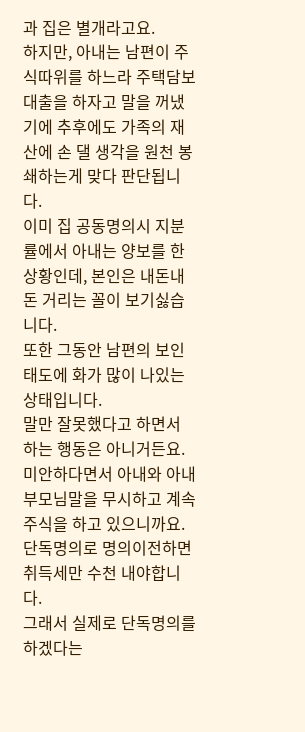과 집은 별개라고요.
하지만, 아내는 남편이 주식따위를 하느라 주택담보대출을 하자고 말을 꺼냈기에 추후에도 가족의 재산에 손 댈 생각을 원천 봉쇄하는게 맞다 판단됩니다.
이미 집 공동명의시 지분률에서 아내는 양보를 한 상황인데, 본인은 내돈내돈 거리는 꼴이 보기싫습니다.
또한 그동안 남편의 보인 태도에 화가 많이 나있는 상태입니다.
말만 잘못했다고 하면서 하는 행동은 아니거든요.
미안하다면서 아내와 아내부모님말을 무시하고 계속 주식을 하고 있으니까요.
단독명의로 명의이전하면 취득세만 수천 내야합니다.
그래서 실제로 단독명의를 하겠다는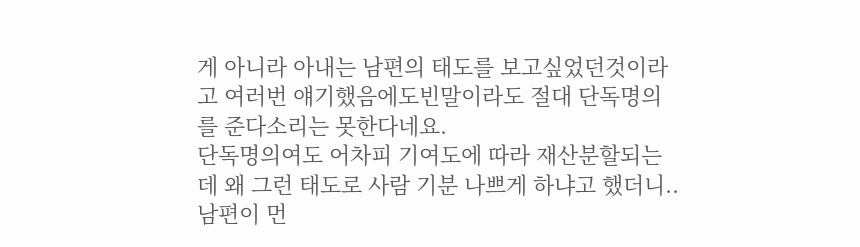게 아니라 아내는 남편의 태도를 보고싶었던것이라고 여러번 얘기했음에도빈말이라도 절대 단독명의를 준다소리는 못한다네요.
단독명의여도 어차피 기여도에 따라 재산분할되는데 왜 그런 태도로 사람 기분 나쁘게 하냐고 했더니..
남편이 먼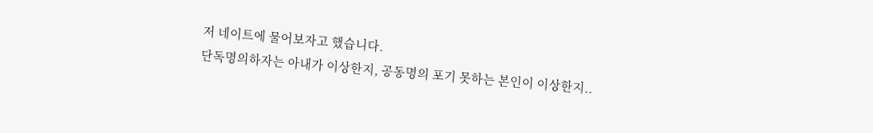저 네이트에 물어보자고 했습니다.
단독명의하자는 아내가 이상한지, 공동명의 포기 못하는 본인이 이상한지..